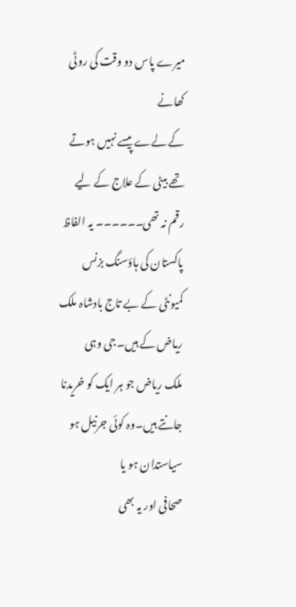میرے پاس دو وقت کی روٹی کھانے
کے لےے پیسے نہیں ہوتے تھے بیٹی کے علاج کے لیے رقم نہ تھی۔۔۔۔۔۔ یہ الفاظ
پاکستان کی ہاؤسنگ بزنس کمیونٹی کے بے تاج بادشاہ ملک ریاض کے ہیں۔جی وہی
ملک ریاض جو ہر ایک کو خریدنا جانتے ہیں۔وہ کوئی جرنیل ہو سیاستدان ہو یا
صحافی اور یہ بھی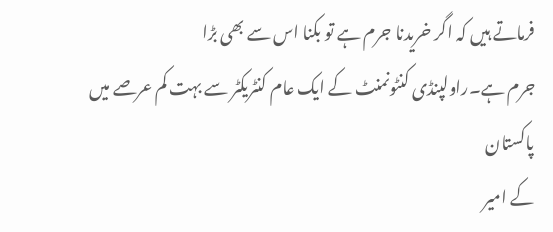فرماتے ہیں کہ اگر خریدنا جرم ہے تو بکنا اس سے بھی بڑا
جرم ہے۔راولپنڈی کنٹونمنٹ کے ایک عام کنٹریکٹر سے بہت کم عرصے میں پاکستان
کے امیر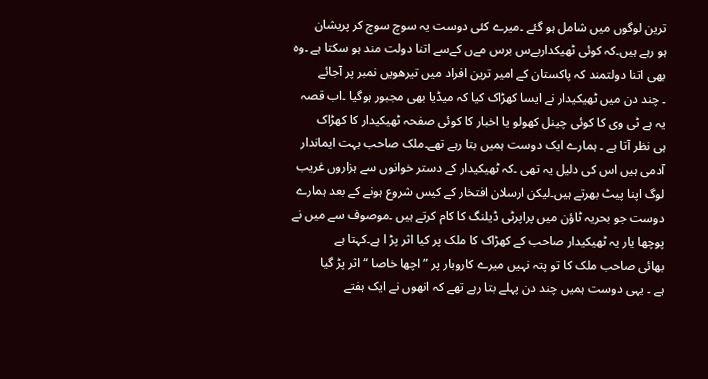ترین لوگوں میں شامل ہو گئے ۔میرے کئی دوست یہ سوچ سوچ کر پریشان
ہو رہے ہیں۔کہ کوئی ٹھیکداربےس برس مےں کےسے اتنا دولت مند ہو سکتا ہے ۔وہ
بھی اتنا دولتمند کہ پاکستان کے امیر ترین افراد میں تیرھویں نمبر پر آجائے
۔ چند دن میں ٹھیکیدار نے ایسا کھڑاک کیا کہ میڈیا بھی مجبور ہوگیا ۔اب قصہ
یہ ہے ٹی وی کا کوئی چینل کھولو یا اخبار کا کوئی صفحہ ٹھیکیدار کا کھڑاک
ہی نظر آتا ہے ۔ ہمارے ایک دوست ہمیں بتا رہے تھے۔ملک صاحب بہت ایماندار
آدمی ہیں اس کی دلیل یہ تھی ۔کہ ٹھیکیدار کے دستر خوانوں سے ہزاروں غریب
لوگ اپنا پیٹ بھرتے ہیں۔لیکن ارسلان افتخار کے کیس شروع ہونے کے بعد ہمارے
دوست جو بحریہ ٹاؤن میں پراپرٹی ڈیلنگ کا کام کرتے ہیں ۔موصوف سے میں نے
پوچھا یار یہ ٹھیکیدار صاحب کے کھڑاک کا ملک پر کیا اثر پڑ ا ہے۔کہتا ہے
بھائی صاحب ملک کا تو پتہ نہیں میرے کاروبار پر ” اچھا خاصا “ اثر پڑ گیا
ہے ۔ یہی دوست ہمیں چند دن پہلے بتا رہے تھے کہ انھوں نے ایک ہفتے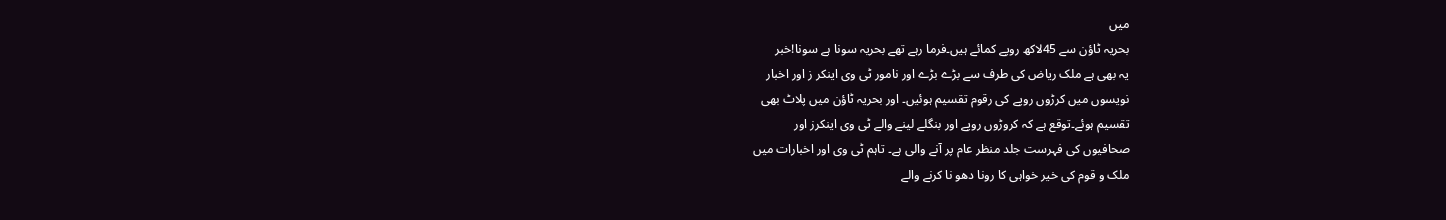میں
بحریہ ٹاؤن سے 45لاکھ روپے کمائے ہیں۔فرما رہے تھے بحریہ سونا ہے سونا!خبر
یہ بھی ہے ملک ریاض کی طرف سے بڑے بڑے اور نامور ٹی وی اینکر ز اور اخبار
نویسوں میں کرڑوں روپے کی رقوم تقسیم ہوئیں۔ اور بحریہ ٹاؤن میں پلاٹ بھی
تقسیم ہوئے۔توقع ہے کہ کروڑوں روپے اور بنگلے لینے والے ٹی وی اینکرز اور
صحافیوں کی فہرست جلد منظر عام پر آنے والی ہے۔ تاہم ٹی وی اور اخبارات میں
ملک و قوم کی خیر خواہی کا رونا دھو نا کرنے والے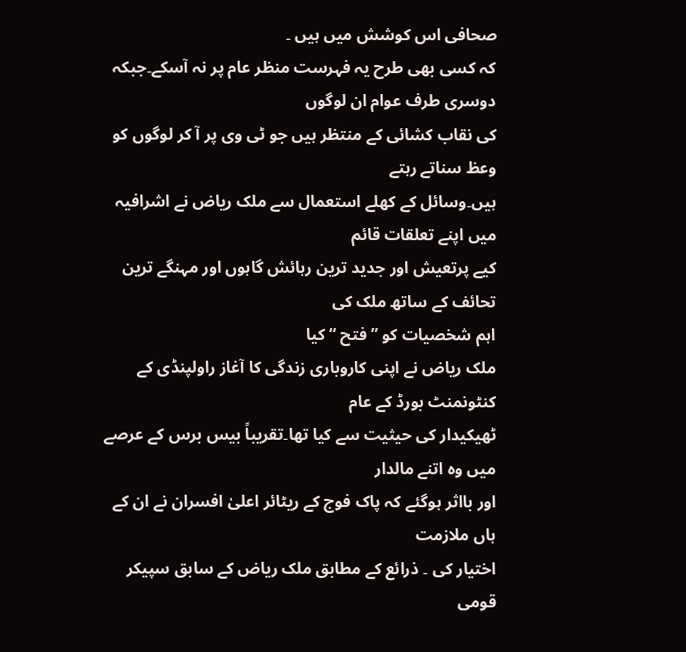صحافی اس کوشش میں ہیں ۔
کہ کسی بھی طرح یہ فہرست منظر عام پر نہ آسکے۔جبکہ دوسری طرف عوام ان لوگوں
کی نقاب کشائی کے منتظر ہیں جو ٹی وی پر آ کر لوگوں کو وعظ سناتے رہتے
ہیں۔وسائل کے کھلے استعمال سے ملک ریاض نے اشرافیہ میں اپنے تعلقات قائم
کیے پرتعیش اور جدید ترین رہائش گاہوں اور مہنگے ترین تحائف کے ساتھ ملک کی
اہم شخصیات کو ” فتح “ کیا
ملک ریاض نے اپنی کاروباری زندگی کا آغاز راولپنڈی کے کنٹونمنٹ بورڈ کے عام
ٹھیکیدار کی حیثیت سے کیا تھا۔تقریباً بیس برس کے عرصے میں وہ اتنے مالدار
اور بااثر ہوگئے کہ پاک فوج کے ریٹائر اعلیٰ افسران نے ان کے ہاں ملازمت
اختیار کی ۔ ذرائع کے مطابق ملک ریاض کے سابق سپیکر قومی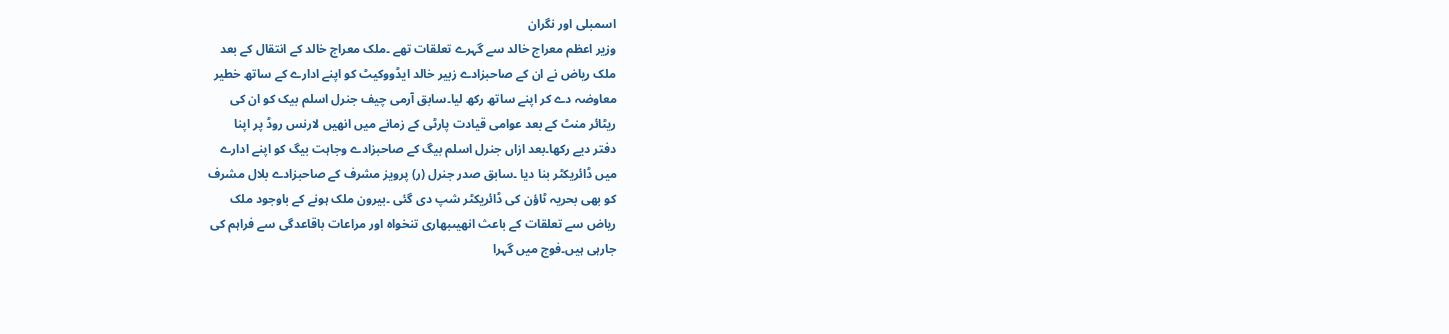اسمبلی اور نگران
وزیر اعظم معراج خالد سے گہرے تعلقات تھے ۔ملک معراج خالد کے انتقال کے بعد
ملک ریاض نے ان کے صاحبزادے زبیر خالد ایڈووکیٹ کو اپنے ادارے کے ساتھ خطیر
معاوضہ دے کر اپنے ساتھ رکھ لیا۔سابق آرمی چیف جنرل اسلم بیک کو ان کی
ریٹائر منٹ کے بعد عوامی قیادت پارٹی کے زمانے میں انھیں لارنس روڈ پر اپنا
دفتر دیے رکھا۔بعد ازاں جنرل اسلم بیگ کے صاحبزادے وجاہت بیگ کو اپنے ادارے
میں ڈائریکٹر بنا دیا ۔سابق صدر جنرل (ر) پرویز مشرف کے صاحبزادے بلال مشرف
کو بھی بحریہ ٹاؤن کی ڈائریکٹر شپ دی گئی ۔بیرون ملک ہونے کے باوجود ملک
ریاض سے تعلقات کے باعث انھیںبھاری تنخواہ اور مراعات باقاعدگی سے فراہم کی
جارہی ہیں۔فوج میں گہرا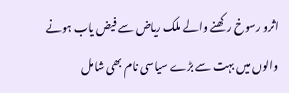اثرو رسوخ رکھنے والے ملک ریاض سے فیض یاب ہونے
والوں میں بہت سے بڑے سیاسی نام بھی شامل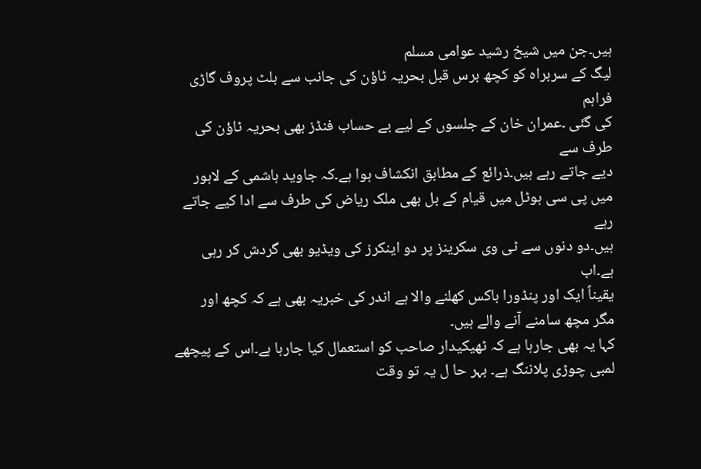ہیں۔جن میں شیخ رشید عوامی مسلم
لیگ کے سربراہ کو کچھ برس قبل بحریہ ٹاؤن کی جانب سے بلٹ پروف گاڑی فراہم
کی گئی ۔عمران خان کے جلسوں کے لیے بے حساب فنڈز بھی بحریہ ٹاؤن کی طرف سے
دیے جاتے رہے ہیں۔ذرائع کے مطابق انکشاف ہوا ہے۔کہ جاوید ہاشمی کے لاہور
میں پی سی ہوٹل میں قیام کے بل بھی ملک ریاض کی طرف سے ادا کیے جاتے رہے
ہیں۔دو دنوں سے ٹی وی سکرینز پر دو اینکرز کی ویڈیو بھی گردش کر رہی ہے۔اب
یقیناً ایک اور پنڈورا باکس کھلنے والا ہے اندر کی خبریہ بھی ہے کہ کچھ اور
مگر مچھ سامنے آنے والے ہیں۔
کہا یہ بھی جارہا ہے کہ ٹھیکیدار صاحب کو استعمال کیا جارہا ہے۔اس کے پیچھے
لمبی چوڑی پلاننگ ہے۔ بہر حا ل یہ تو وقت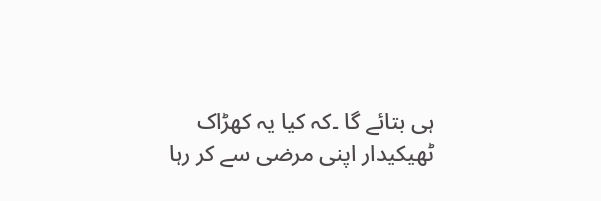ہی بتائے گا ۔کہ کیا یہ کھڑاک
ٹھیکیدار اپنی مرضی سے کر رہا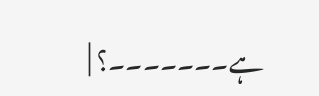ہے۔۔۔۔۔۔۔؟ |